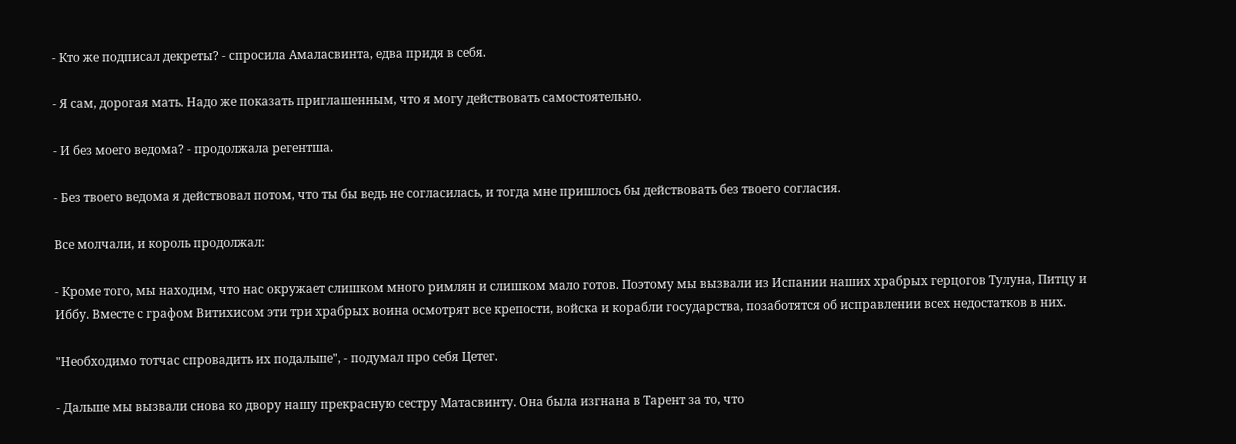- Кто же подписал декреты? - спросила Амаласвинта, едва придя в себя.

- Я сам, дорогая мать. Надо же показать приглашенным, что я могу действовать самостоятельно.

- И без моего ведома? - продолжала регентша.

- Без твоего ведома я действовал потом, что ты бы ведь не согласилась, и тогда мне пришлось бы действовать без твоего согласия.

Все молчали, и король продолжал:

- Кроме того, мы находим, что нас окружает слишком много римлян и слишком мало готов. Поэтому мы вызвали из Испании наших храбрых герцогов Тулуна, Питцу и Иббу. Вместе с графом Витихисом эти три храбрых воина осмотрят все крепости, войска и корабли государства, позаботятся об исправлении всех недостатков в них.

"Необходимо тотчас спровадить их подальше", - подумал про себя Цетег.

- Дальше мы вызвали снова ко двору нашу прекрасную сестру Матасвинту. Она была изгнана в Тарент за то, что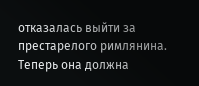отказалась выйти за престарелого римлянина. Теперь она должна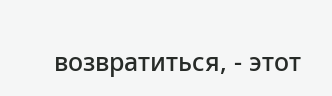возвратиться, - этот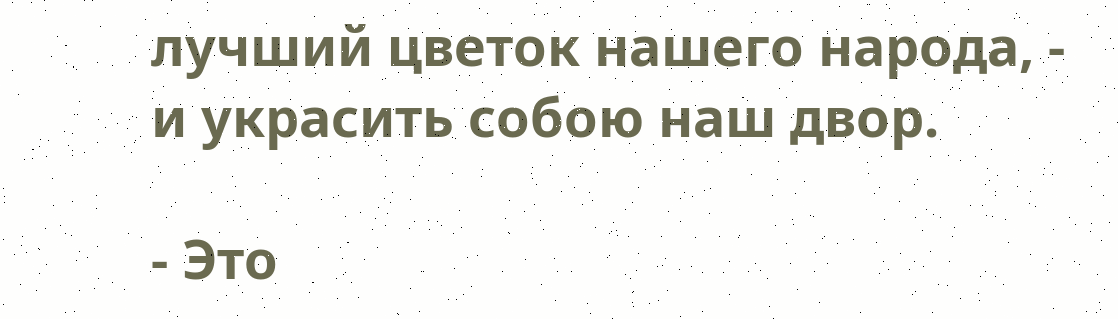лучший цветок нашего народа, - и украсить собою наш двор.

- Это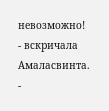невозможно! - вскричала Амаласвинта. -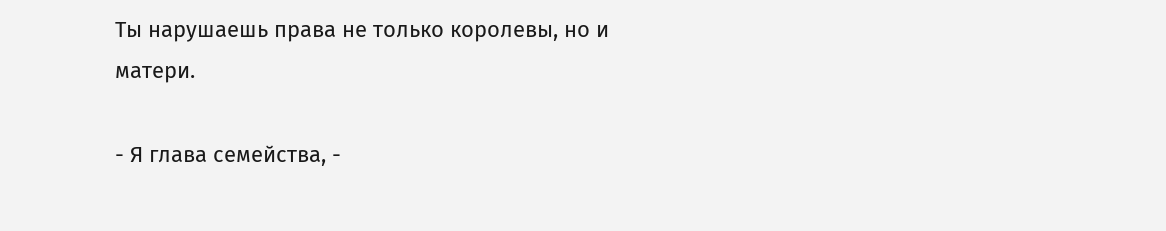Ты нарушаешь права не только королевы, но и матери.

- Я глава семейства, -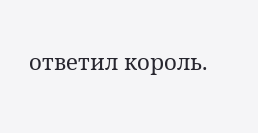ответил король.